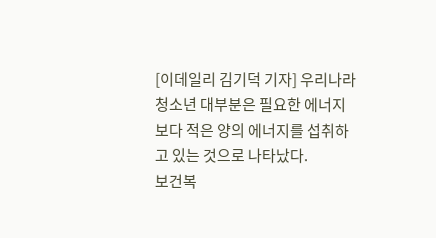[이데일리 김기덕 기자] 우리나라 청소년 대부분은 필요한 에너지 보다 적은 양의 에너지를 섭취하고 있는 것으로 나타났다.
보건복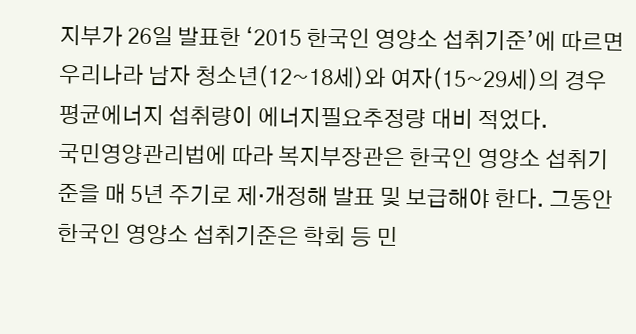지부가 26일 발표한 ‘2015 한국인 영양소 섭취기준’에 따르면 우리나라 남자 청소년(12~18세)와 여자(15~29세)의 경우 평균에너지 섭취량이 에너지필요추정량 대비 적었다.
국민영양관리법에 따라 복지부장관은 한국인 영양소 섭취기준을 매 5년 주기로 제·개정해 발표 및 보급해야 한다. 그동안 한국인 영양소 섭취기준은 학회 등 민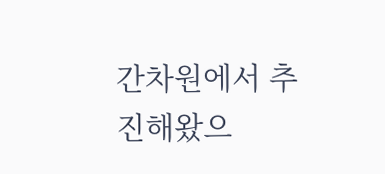간차원에서 추진해왔으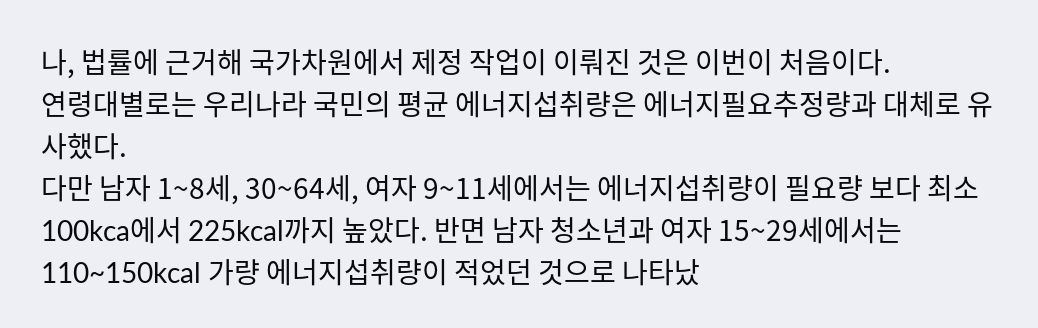나, 법률에 근거해 국가차원에서 제정 작업이 이뤄진 것은 이번이 처음이다.
연령대별로는 우리나라 국민의 평균 에너지섭취량은 에너지필요추정량과 대체로 유사했다.
다만 남자 1~8세, 30~64세, 여자 9~11세에서는 에너지섭취량이 필요량 보다 최소 100kca에서 225kcal까지 높았다. 반면 남자 청소년과 여자 15~29세에서는 110~150kcal 가량 에너지섭취량이 적었던 것으로 나타났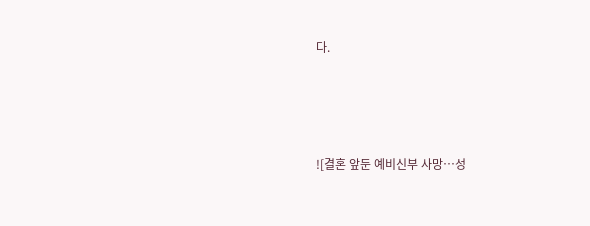다.




![결혼 앞둔 예비신부 사망…성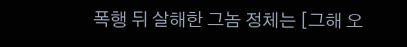폭행 뒤 살해한 그놈 정체는 [그해 오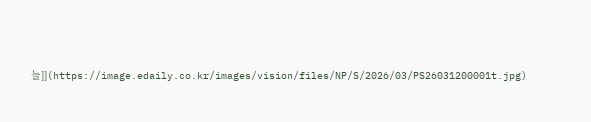늘]](https://image.edaily.co.kr/images/vision/files/NP/S/2026/03/PS26031200001t.jpg)